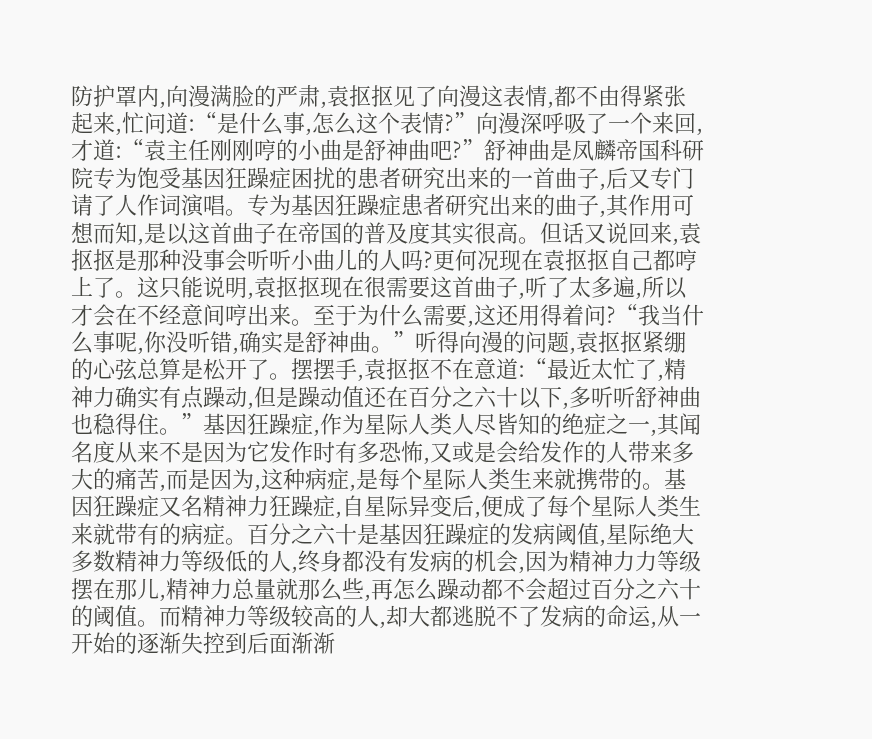防护罩内,向漫满脸的严肃,袁抠抠见了向漫这表情,都不由得紧张起来,忙问道:“是什么事,怎么这个表情?”向漫深呼吸了一个来回,才道:“袁主任刚刚哼的小曲是舒神曲吧?”舒神曲是凤麟帝国科研院专为饱受基因狂躁症困扰的患者研究出来的一首曲子,后又专门请了人作词演唱。专为基因狂躁症患者研究出来的曲子,其作用可想而知,是以这首曲子在帝国的普及度其实很高。但话又说回来,袁抠抠是那种没事会听听小曲儿的人吗?更何况现在袁抠抠自己都哼上了。这只能说明,袁抠抠现在很需要这首曲子,听了太多遍,所以才会在不经意间哼出来。至于为什么需要,这还用得着问?“我当什么事呢,你没听错,确实是舒神曲。”听得向漫的问题,袁抠抠紧绷的心弦总算是松开了。摆摆手,袁抠抠不在意道:“最近太忙了,精神力确实有点躁动,但是躁动值还在百分之六十以下,多听听舒神曲也稳得住。”基因狂躁症,作为星际人类人尽皆知的绝症之一,其闻名度从来不是因为它发作时有多恐怖,又或是会给发作的人带来多大的痛苦,而是因为,这种病症,是每个星际人类生来就携带的。基因狂躁症又名精神力狂躁症,自星际异变后,便成了每个星际人类生来就带有的病症。百分之六十是基因狂躁症的发病阈值,星际绝大多数精神力等级低的人,终身都没有发病的机会,因为精神力力等级摆在那儿,精神力总量就那么些,再怎么躁动都不会超过百分之六十的阈值。而精神力等级较高的人,却大都逃脱不了发病的命运,从一开始的逐渐失控到后面渐渐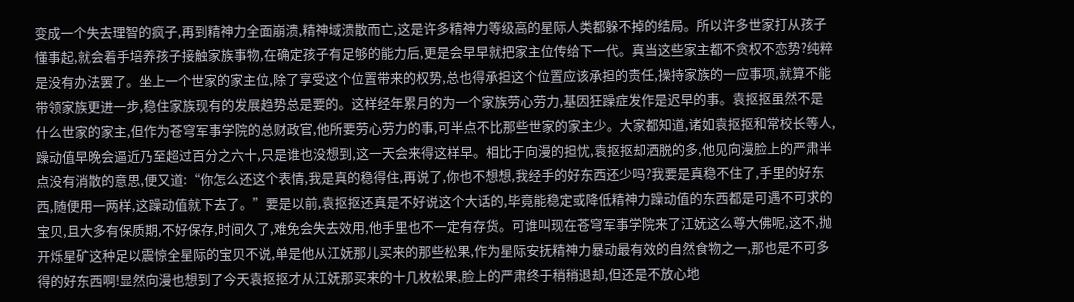变成一个失去理智的疯子,再到精神力全面崩溃,精神域溃散而亡,这是许多精神力等级高的星际人类都躲不掉的结局。所以许多世家打从孩子懂事起,就会着手培养孩子接触家族事物,在确定孩子有足够的能力后,更是会早早就把家主位传给下一代。真当这些家主都不贪权不恋势?纯粹是没有办法罢了。坐上一个世家的家主位,除了享受这个位置带来的权势,总也得承担这个位置应该承担的责任,操持家族的一应事项,就算不能带领家族更进一步,稳住家族现有的发展趋势总是要的。这样经年累月的为一个家族劳心劳力,基因狂躁症发作是迟早的事。袁抠抠虽然不是什么世家的家主,但作为苍穹军事学院的总财政官,他所要劳心劳力的事,可半点不比那些世家的家主少。大家都知道,诸如袁抠抠和常校长等人,躁动值早晚会逼近乃至超过百分之六十,只是谁也没想到,这一天会来得这样早。相比于向漫的担忧,袁抠抠却洒脱的多,他见向漫脸上的严肃半点没有消散的意思,便又道:“你怎么还这个表情,我是真的稳得住,再说了,你也不想想,我经手的好东西还少吗?我要是真稳不住了,手里的好东西,随便用一两样,这躁动值就下去了。”要是以前,袁抠抠还真是不好说这个大话的,毕竟能稳定或降低精神力躁动值的东西都是可遇不可求的宝贝,且大多有保质期,不好保存,时间久了,难免会失去效用,他手里也不一定有存货。可谁叫现在苍穹军事学院来了江妩这么尊大佛呢,这不,抛开烁星矿这种足以震惊全星际的宝贝不说,单是他从江妩那儿买来的那些松果,作为星际安抚精神力暴动最有效的自然食物之一,那也是不可多得的好东西啊!显然向漫也想到了今天袁抠抠才从江妩那买来的十几枚松果,脸上的严肃终于稍稍退却,但还是不放心地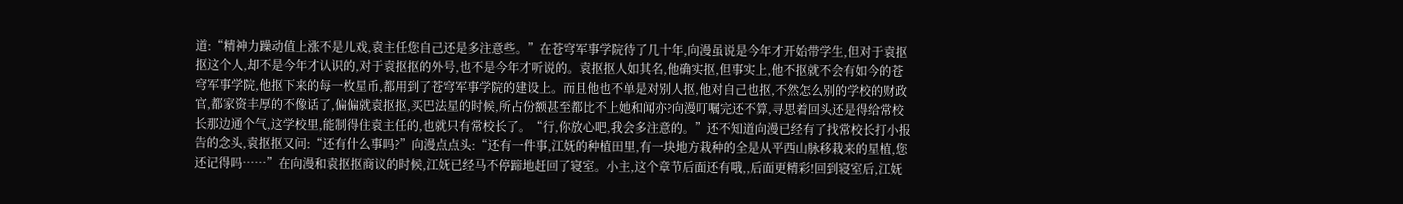道:“精神力躁动值上涨不是儿戏,袁主任您自己还是多注意些。”在苍穹军事学院待了几十年,向漫虽说是今年才开始带学生,但对于袁抠抠这个人,却不是今年才认识的,对于袁抠抠的外号,也不是今年才听说的。袁抠抠人如其名,他确实抠,但事实上,他不抠就不会有如今的苍穹军事学院,他抠下来的每一枚星币,都用到了苍穹军事学院的建设上。而且他也不单是对别人抠,他对自己也抠,不然怎么别的学校的财政官,都家资丰厚的不像话了,偏偏就袁抠抠,买巴法星的时候,所占份额甚至都比不上她和闻亦?向漫叮嘱完还不算,寻思着回头还是得给常校长那边通个气,这学校里,能制得住袁主任的,也就只有常校长了。“行,你放心吧,我会多注意的。”还不知道向漫已经有了找常校长打小报告的念头,袁抠抠又问:“还有什么事吗?”向漫点点头:“还有一件事,江妩的种植田里,有一块地方栽种的全是从平西山脉移栽来的星植,您还记得吗……”在向漫和袁抠抠商议的时候,江妩已经马不停蹄地赶回了寝室。小主,这个章节后面还有哦,,后面更精彩!回到寝室后,江妩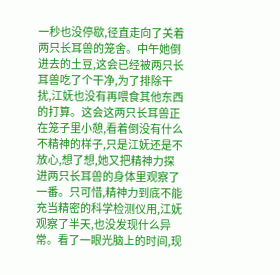一秒也没停歇,径直走向了关着两只长耳兽的笼舍。中午她倒进去的土豆,这会已经被两只长耳兽吃了个干净,为了排除干扰,江妩也没有再喂食其他东西的打算。这会这两只长耳兽正在笼子里小憩,看着倒没有什么不精神的样子,只是江妩还是不放心,想了想,她又把精神力探进两只长耳兽的身体里观察了一番。只可惜,精神力到底不能充当精密的科学检测仪用,江妩观察了半天,也没发现什么异常。看了一眼光脑上的时间,现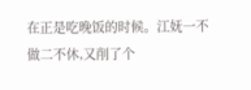在正是吃晚饭的时候。江妩一不做二不休,又削了个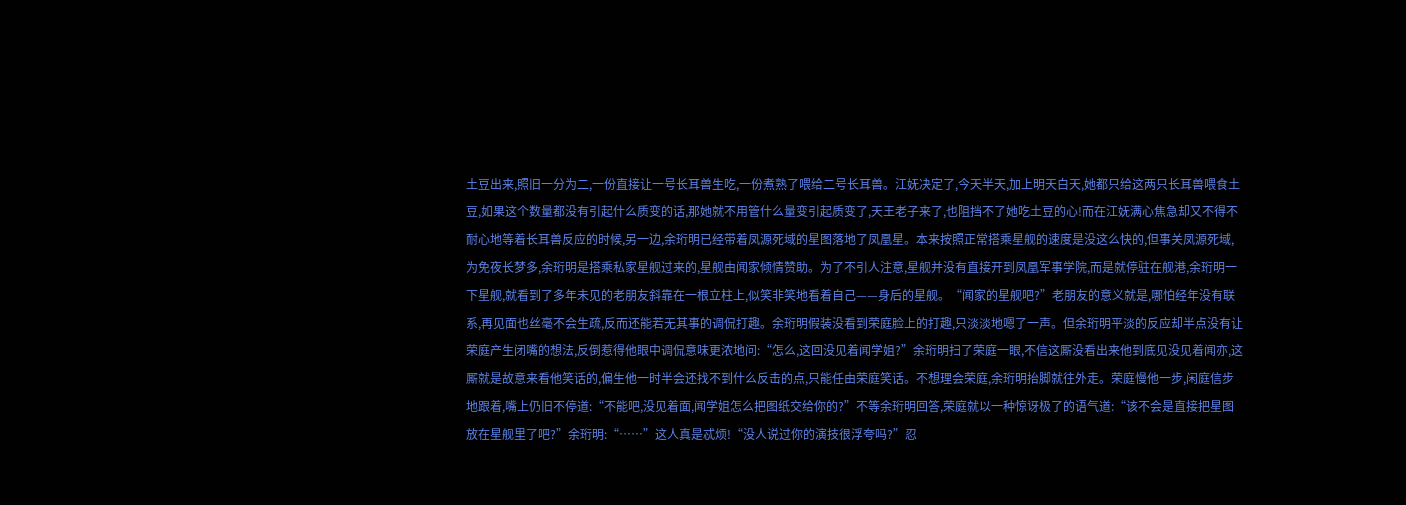土豆出来,照旧一分为二,一份直接让一号长耳兽生吃,一份煮熟了喂给二号长耳兽。江妩决定了,今天半天,加上明天白天,她都只给这两只长耳兽喂食土豆,如果这个数量都没有引起什么质变的话,那她就不用管什么量变引起质变了,天王老子来了,也阻挡不了她吃土豆的心!而在江妩满心焦急却又不得不耐心地等着长耳兽反应的时候,另一边,余珩明已经带着凤源死域的星图落地了凤凰星。本来按照正常搭乘星舰的速度是没这么快的,但事关凤源死域,为免夜长梦多,余珩明是搭乘私家星舰过来的,星舰由闻家倾情赞助。为了不引人注意,星舰并没有直接开到凤凰军事学院,而是就停驻在舰港,余珩明一下星舰,就看到了多年未见的老朋友斜靠在一根立柱上,似笑非笑地看着自己——身后的星舰。“闻家的星舰吧?”老朋友的意义就是,哪怕经年没有联系,再见面也丝毫不会生疏,反而还能若无其事的调侃打趣。余珩明假装没看到荣庭脸上的打趣,只淡淡地嗯了一声。但余珩明平淡的反应却半点没有让荣庭产生闭嘴的想法,反倒惹得他眼中调侃意味更浓地问:“怎么,这回没见着闻学姐?”余珩明扫了荣庭一眼,不信这厮没看出来他到底见没见着闻亦,这厮就是故意来看他笑话的,偏生他一时半会还找不到什么反击的点,只能任由荣庭笑话。不想理会荣庭,余珩明抬脚就往外走。荣庭慢他一步,闲庭信步地跟着,嘴上仍旧不停道:“不能吧,没见着面,闻学姐怎么把图纸交给你的?”不等余珩明回答,荣庭就以一种惊讶极了的语气道:“该不会是直接把星图放在星舰里了吧?”余珩明:“……”这人真是忒烦!“没人说过你的演技很浮夸吗?”忍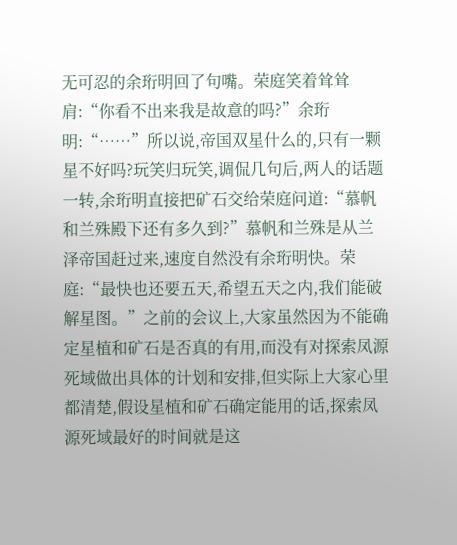无可忍的余珩明回了句嘴。荣庭笑着耸耸肩:“你看不出来我是故意的吗?”余珩明:“……”所以说,帝国双星什么的,只有一颗星不好吗?玩笑归玩笑,调侃几句后,两人的话题一转,余珩明直接把矿石交给荣庭问道:“慕帆和兰殊殿下还有多久到?”慕帆和兰殊是从兰泽帝国赶过来,速度自然没有余珩明快。荣庭:“最快也还要五天,希望五天之内,我们能破解星图。”之前的会议上,大家虽然因为不能确定星植和矿石是否真的有用,而没有对探索凤源死域做出具体的计划和安排,但实际上大家心里都清楚,假设星植和矿石确定能用的话,探索凤源死域最好的时间就是这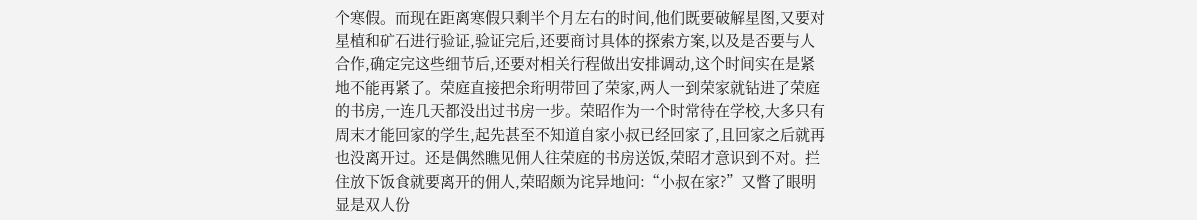个寒假。而现在距离寒假只剩半个月左右的时间,他们既要破解星图,又要对星植和矿石进行验证,验证完后,还要商讨具体的探索方案,以及是否要与人合作,确定完这些细节后,还要对相关行程做出安排调动,这个时间实在是紧地不能再紧了。荣庭直接把余珩明带回了荣家,两人一到荣家就钻进了荣庭的书房,一连几天都没出过书房一步。荣昭作为一个时常待在学校,大多只有周末才能回家的学生,起先甚至不知道自家小叔已经回家了,且回家之后就再也没离开过。还是偶然瞧见佣人往荣庭的书房送饭,荣昭才意识到不对。拦住放下饭食就要离开的佣人,荣昭颇为诧异地问:“小叔在家?”又瞥了眼明显是双人份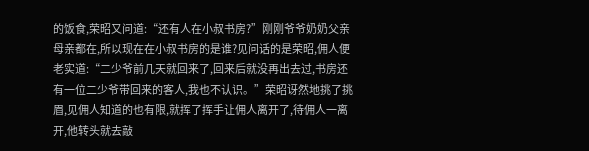的饭食,荣昭又问道:“还有人在小叔书房?”刚刚爷爷奶奶父亲母亲都在,所以现在在小叔书房的是谁?见问话的是荣昭,佣人便老实道:“二少爷前几天就回来了,回来后就没再出去过,书房还有一位二少爷带回来的客人,我也不认识。”荣昭讶然地挑了挑眉,见佣人知道的也有限,就挥了挥手让佣人离开了,待佣人一离开,他转头就去敲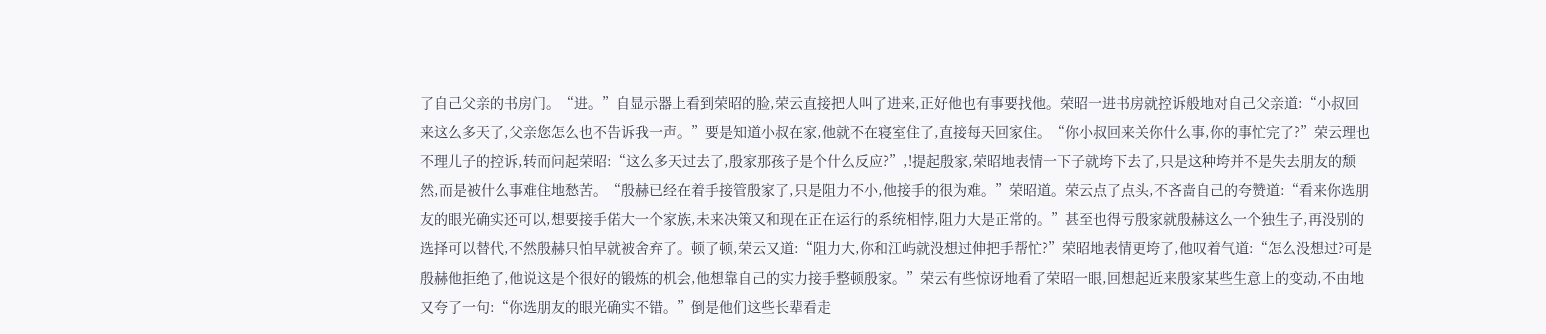了自己父亲的书房门。“进。”自显示器上看到荣昭的脸,荣云直接把人叫了进来,正好他也有事要找他。荣昭一进书房就控诉般地对自己父亲道:“小叔回来这么多天了,父亲您怎么也不告诉我一声。”要是知道小叔在家,他就不在寝室住了,直接每天回家住。“你小叔回来关你什么事,你的事忙完了?”荣云理也不理儿子的控诉,转而问起荣昭:“这么多天过去了,殷家那孩子是个什么反应?”,!提起殷家,荣昭地表情一下子就垮下去了,只是这种垮并不是失去朋友的颓然,而是被什么事难住地愁苦。“殷赫已经在着手接管殷家了,只是阻力不小,他接手的很为难。”荣昭道。荣云点了点头,不吝啬自己的夸赞道:“看来你选朋友的眼光确实还可以,想要接手偌大一个家族,未来决策又和现在正在运行的系统相悖,阻力大是正常的。”甚至也得亏殷家就殷赫这么一个独生子,再没别的选择可以替代,不然殷赫只怕早就被舍弃了。顿了顿,荣云又道:“阻力大,你和江屿就没想过伸把手帮忙?”荣昭地表情更垮了,他叹着气道:“怎么没想过?可是殷赫他拒绝了,他说这是个很好的锻炼的机会,他想靠自己的实力接手整顿殷家。”荣云有些惊讶地看了荣昭一眼,回想起近来殷家某些生意上的变动,不由地又夸了一句:“你选朋友的眼光确实不错。”倒是他们这些长辈看走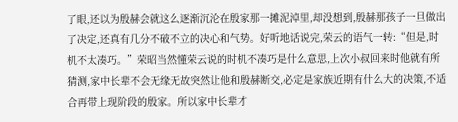了眼,还以为殷赫会就这么逐渐沉沦在殷家那一摊泥淖里,却没想到,殷赫那孩子一旦做出了决定,还真有几分不破不立的决心和气势。好听地话说完,荣云的语气一转:“但是,时机不太凑巧。”荣昭当然懂荣云说的时机不凑巧是什么意思,上次小叔回来时他就有所猜测,家中长辈不会无缘无故突然让他和殷赫断交,必定是家族近期有什么大的决策,不适合再带上现阶段的殷家。所以家中长辈才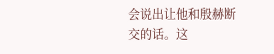会说出让他和殷赫断交的话。这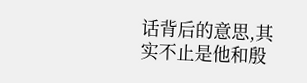话背后的意思,其实不止是他和殷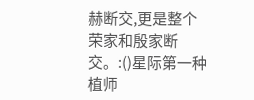赫断交,更是整个荣家和殷家断交。:()星际第一种植师